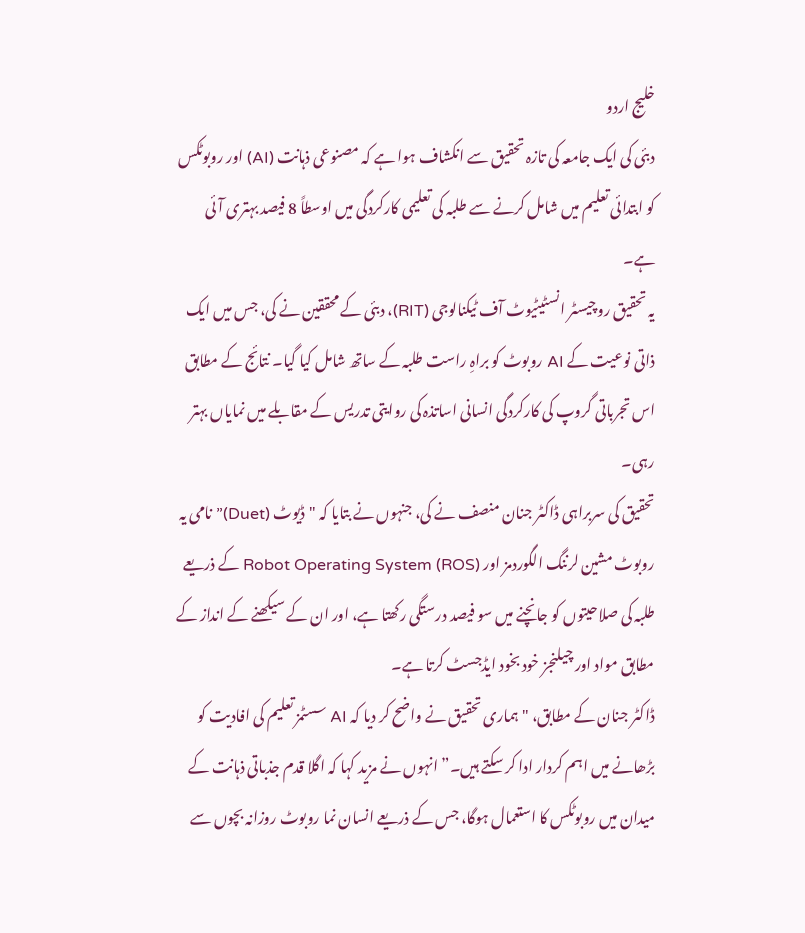خلیج اردو
دبئی کی ایک جامعہ کی تازہ تحقیق سے انکشاف ہوا ہے کہ مصنوعی ذہانت (AI) اور روبوٹکس کو ابتدائی تعلیم میں شامل کرنے سے طلبہ کی تعلیمی کارکردگی میں اوسطاً 8 فیصد بہتری آئی ہے۔
یہ تحقیق روچیسٹر انسٹیٹیوٹ آف ٹیکنالوجی (RIT)، دبئی کے محققین نے کی، جس میں ایک ذاتی نوعیت کے AI روبوٹ کو براہِ راست طلبہ کے ساتھ شامل کیا گیا۔ نتائج کے مطابق اس تجرباتی گروپ کی کارکردگی انسانی اساتذہ کی روایتی تدریس کے مقابلے میں نمایاں بہتر رہی۔
تحقیق کی سربراہی ڈاکٹر جنان منصف نے کی، جنہوں نے بتایا کہ "ڈیوٹ (Duet)” نامی یہ روبوٹ مشین لرننگ الگوردمز اور Robot Operating System (ROS) کے ذریعے طلبہ کی صلاحیتوں کو جانچنے میں سو فیصد درستگی رکھتا ہے، اور ان کے سیکھنے کے انداز کے مطابق مواد اور چیلنجز خود بخود ایڈجسٹ کرتا ہے۔
ڈاکٹر جنان کے مطابق، "ہماری تحقیق نے واضح کر دیا کہ AI سسٹمز تعلیم کی افادیت کو بڑھانے میں اہم کردار ادا کر سکتے ہیں۔” انہوں نے مزید کہا کہ اگلا قدم جذباتی ذہانت کے میدان میں روبوٹکس کا استعمال ہوگا، جس کے ذریعے انسان نما روبوٹ روزانہ بچوں سے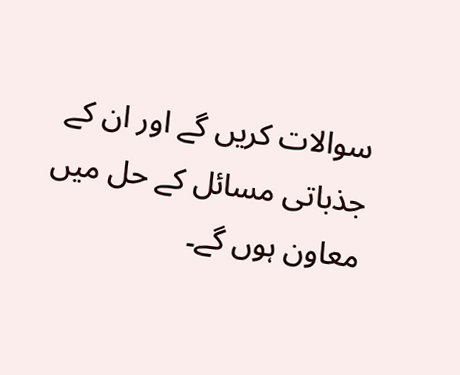سوالات کریں گے اور ان کے جذباتی مسائل کے حل میں معاون ہوں گے۔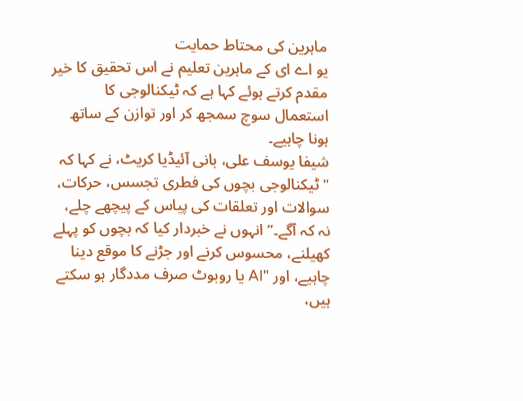ماہرین کی محتاط حمایت
یو اے ای کے ماہرین تعلیم نے اس تحقیق کا خیر مقدم کرتے ہوئے کہا ہے کہ ٹیکنالوجی کا استعمال سوچ سمجھ کر اور توازن کے ساتھ ہونا چاہیے۔
شیفا یوسف علی، بانی آئیڈیا کریٹ، نے کہا کہ "ٹیکنالوجی بچوں کی فطری تجسس، حرکات، سوالات اور تعلقات کی پیاس کے پیچھے چلے، نہ کہ آگے۔” انہوں نے خبردار کیا کہ بچوں کو پہلے کھیلنے، محسوس کرنے اور جڑنے کا موقع دینا چاہیے، اور "AI یا روبوٹ صرف مددگار ہو سکتے ہیں،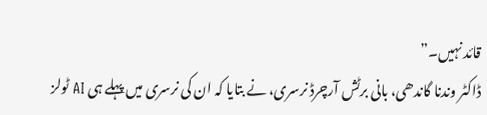قائد نہیں۔”
ڈاکٹر وندنا گاندھی، بانی برٹش آرچرڈ نرسری، نے بتایا کہ ان کی نرسری میں پہلے ہی AI ٹولز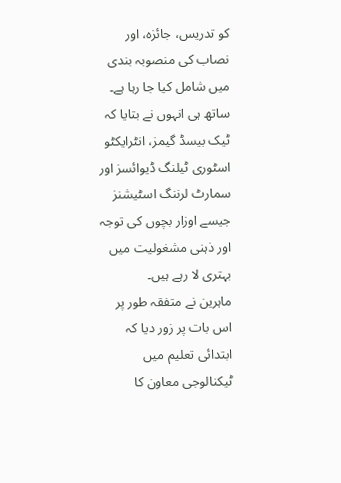کو تدریس، جائزہ، اور نصاب کی منصوبہ بندی میں شامل کیا جا رہا ہے۔ ساتھ ہی انہوں نے بتایا کہ ٹیک بیسڈ گیمز، انٹرایکٹو اسٹوری ٹیلنگ ڈیوائسز اور سمارٹ لرننگ اسٹیشنز جیسے اوزار بچوں کی توجہ اور ذہنی مشغولیت میں بہتری لا رہے ہیں۔
ماہرین نے متفقہ طور پر اس بات پر زور دیا کہ ابتدائی تعلیم میں ٹیکنالوجی معاون کا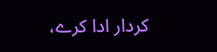کردار ادا کرے،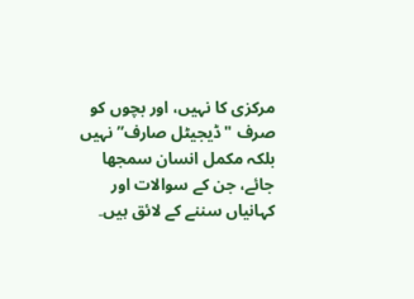مرکزی کا نہیں، اور بچوں کو صرف "ڈیجیٹل صارف” نہیں بلکہ مکمل انسان سمجھا جائے، جن کے سوالات اور کہانیاں سننے کے لائق ہیں۔